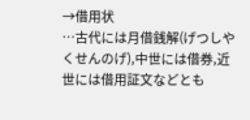→借用状
…古代には月借銭解(げつしやくせんのげ),中世には借券,近世には借用証文などとも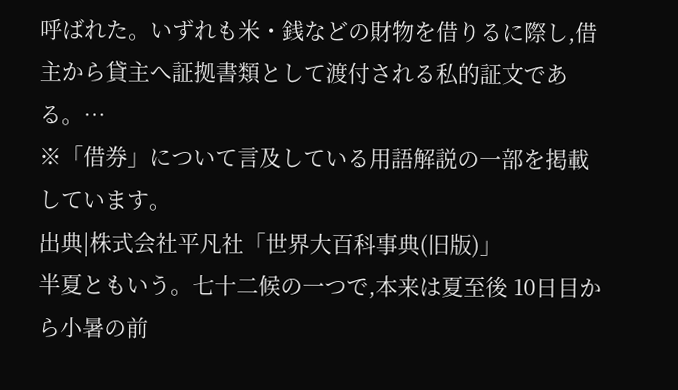呼ばれた。いずれも米・銭などの財物を借りるに際し,借主から貸主へ証拠書類として渡付される私的証文である。…
※「借券」について言及している用語解説の一部を掲載しています。
出典|株式会社平凡社「世界大百科事典(旧版)」
半夏ともいう。七十二候の一つで,本来は夏至後 10日目から小暑の前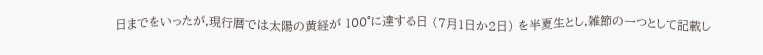日までをいったが,現行暦では太陽の黄経が 100°に達する日 (7月1日か2日) を半夏生とし,雑節の一つとして記載し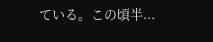ている。この頃半...